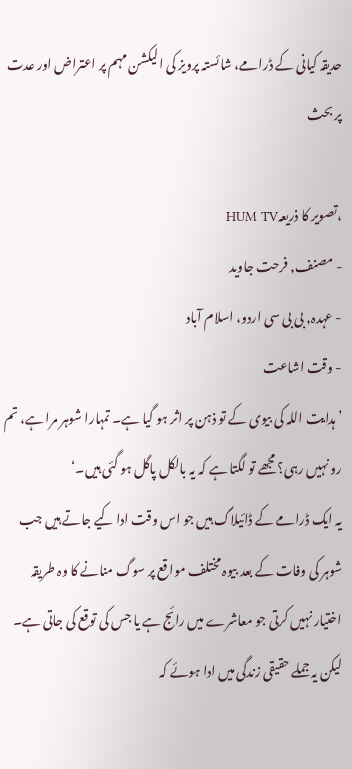حدیقہ کیانی کے ڈرامے، شائستہ پرویز کی الیکشن مہم پر اعتراض اور عدت پر بحث

،تصویر کا ذریعہHUM TV
- مصنف, فرحت جاوید
- عہدہ, بی بی سی اردو، اسلام آباد
- وقت اشاعت
’ہدایت اللہ کی بیوی کے تو ذہن پر اثر ہو گیا ہے۔ تمہارا شوہر مرا ہے، تم رو نہیں رہی؟ مجھے تو لگتا ہے کہ یہ بالکل پاگل ہو گئی ہیں۔‘
یہ ایک ڈرامے کے ڈائیلاگ ہیں جو اس وقت ادا کیے جاتے ہیں جب شوہر کی وفات کے بعد بیوہ مختلف مواقع پر سوگ منانے کا وہ طریقہ اختیار نہیں کرتی جو معاشرے میں رائج ہے یا جس کی توقع کی جاتی ہے۔
لیکن یہ جملے حقیقی زندگی میں ادا ہوئے کہ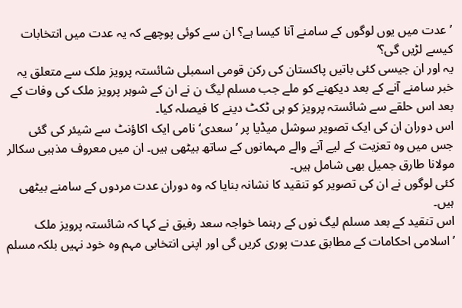’عدت میں یوں لوگوں کے سامنے آنا کیسا ہے؟ ان سے کوئی پوچھے کہ یہ عدت میں انتخابات کیسے لڑیں گی؟‘
یہ اور ان جیسی کئی باتیں پاکستان کی رکن قومی اسمبلی شائستہ پرویز ملک سے متعلق یہ خبر سامنے آنے کے بعد دیکھنے کو ملے جب مسلم لیگ ن نے ان کے شوہر پرویز ملک کی وفات کے بعد اس حلقے سے شائستہ پرویز کو ہی ٹکٹ دینے کا فیصلہ کیا۔
اس دوران ان کی ایک تصویر سوشل میڈیا پر ’سعدی‘ نامی ایک اکاؤنٹ سے شیئر کی گئی جس میں وہ تعزیت کے لیے آنے والے مہمانوں کے ساتھ بیٹھی ہیں۔ ان میں معروف مذہبی سکالر مولانا طارق جمیل بھی شامل ہیں۔
کئی لوگوں نے ان کی تصویر کو تنقید کا نشانہ بنایا کہ وہ دوران عدت مردوں کے سامنے بیٹھی ہیں۔
اس تنقید کے بعد مسلم لیگ نوں کے رہنما خواجہ سعد رفیق نے کہا کہ شائستہ پرویز ملک ’اسلامی احکامات کے مطابق عدت پوری کریں گی اور اپنی انتخابی مہم وہ خود نہیں بلکہ مسلم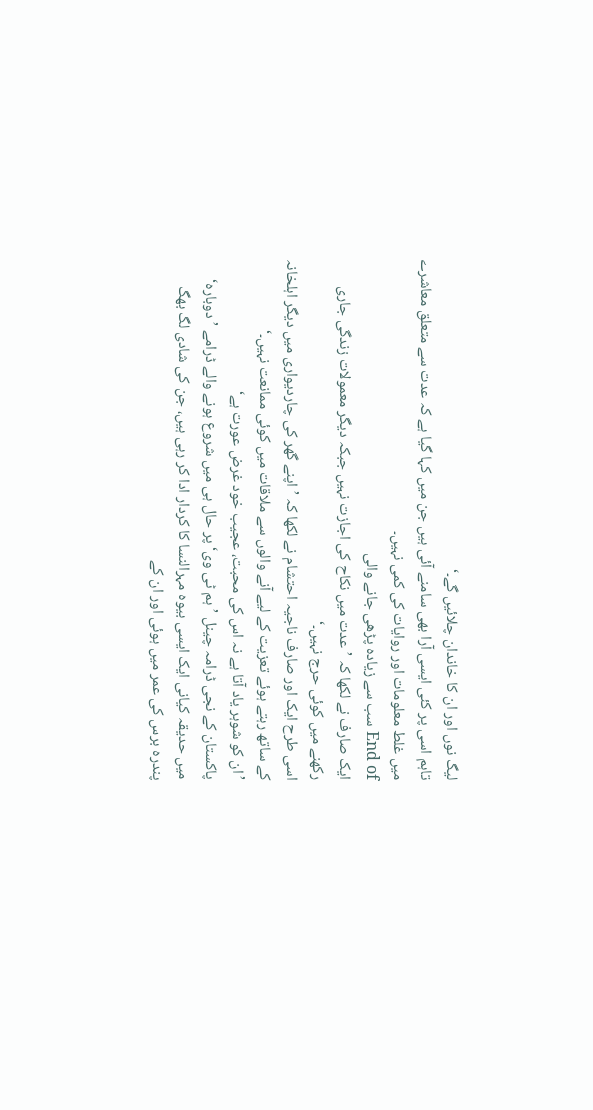لیگ نوں اور ان کا خاندان چلائیں گے۔‘
تاہم اسی پر کئی ایسی آرا بھی سامنے آئی ہیں جن میں کہا گیا ہے کہ عدت سے متعلق معاشرے میں غلط معلومات اور روایات کی کمی نہیں۔
End of سب سے زیادہ پڑھی جانے والی
ایک صارف نے لکھا کہ ’عدت میں نکاح کی اجازت نہیں جبکہ دیگر معمولات زندگی جاری رکھنے میں کوئی حرج نہیں۔‘
اسی طرح ایک اور صارف ناجیہ احتشام نے لکھا کہ ’اپنے گھر کی چاردیواری میں دیگر اہلخانہ کے ساتھ رہتے ہوئے تعزیت کے لیے آنے والوں سے ملاقات میں کوئی ممانعت نہیں۔‘
’ان کو شوہر یاد آتا ہے نہ اس کی محبت، عجیب خود غرض عورت ہے‘
پاکستان کے نجی ڈرامہ چینل ’ہم ٹی وی‘ پر حال ہی میں شروع ہونے والے ڈرامے ’دوبارہ‘ میں حدیقہ کیانی ایک ایسی بیوہ مہرالنسا کا کردار ادا کر رہی ہیں، جن کی شادی لگ بھگ پندرہ برس کی عمر میں ہوئی اور ان کے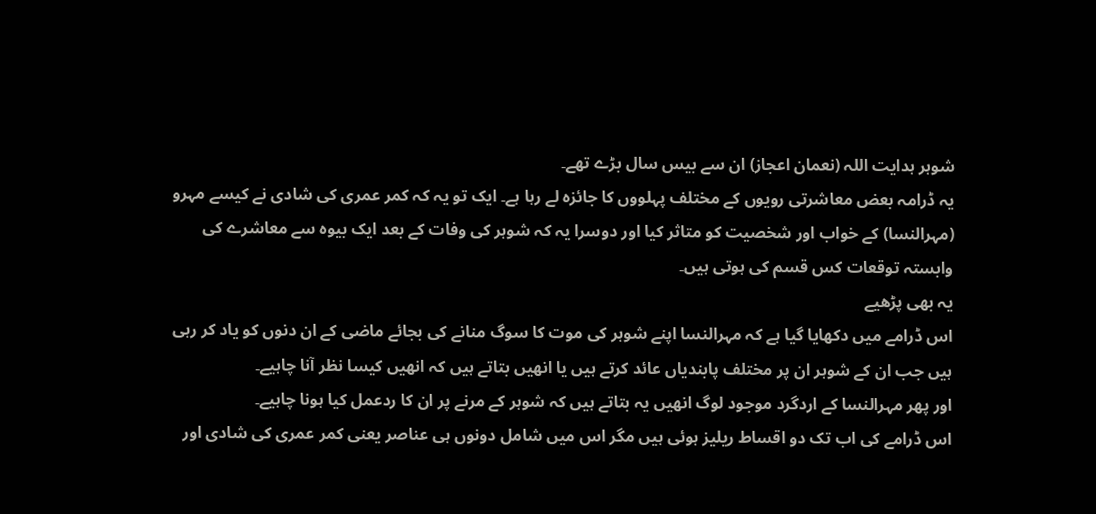شوہر ہدایت اللہ (نعمان اعجاز) ان سے بیس سال بڑے تھے۔
یہ ڈرامہ بعض معاشرتی رویوں کے مختلف پہلووں کا جائزہ لے رہا ہے۔ ایک تو یہ کہ کمر عمری کی شادی نے کیسے مہرو (مہرالنسا) کے خواب اور شخصیت کو متاثر کیا اور دوسرا یہ کہ شوہر کی وفات کے بعد ایک بیوہ سے معاشرے کی وابستہ توقعات کس قسم کی ہوتی ہیں۔
یہ بھی پڑھیے
اس ڈرامے میں دکھایا گیا ہے کہ مہرالنسا اپنے شوہر کی موت کا سوگ منانے کی بجائے ماضی کے ان دنوں کو یاد کر رہی ہیں جب ان کے شوہر ان پر مختلف پابندیاں عائد کرتے ہیں یا انھیں بتاتے ہیں کہ انھیں کیسا نظر آنا چاہیے۔
اور پھر مہرالنسا کے اردگرد موجود لوگ انھیں یہ بتاتے ہیں کہ شوہر کے مرنے پر ان کا ردعمل کیا ہونا چاہیے۔
اس ڈرامے کی اب تک دو اقساط ریلیز ہوئی ہیں مگر اس میں شامل دونوں ہی عناصر یعنی کمر عمری کی شادی اور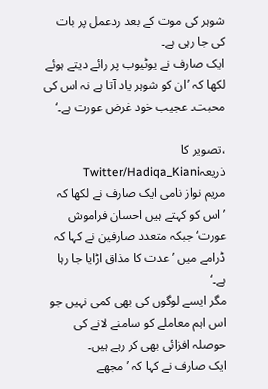شوہر کی موت کے بعد ردعمل پر بات کی جا رہی ہے۔
ایک صارف نے یوٹیوب پر رائے دیتے ہوئے لکھا کہ ’ان کو شوہر یاد آتا ہے نہ اس کی محبت۔ عجیب خود غرض عورت ہے۔‘

،تصویر کا ذریعہTwitter/Hadiqa_Kiani
مریم نواز نامی ایک صارف نے لکھا کہ ’اس کو کہتے ہیں احسان فراموش عورت‘ جبکہ متعدد صارفین نے کہا کہ ڈرامے میں ’عدت کا مذاق اڑایا جا رہا ہے۔‘
مگر ایسے لوگوں کی بھی کمی نہیں جو اس اہم معاملے کو سامنے لانے کی حوصلہ افزائی بھی کر رہے ہیں۔
ایک صارف نے کہا کہ ’مجھے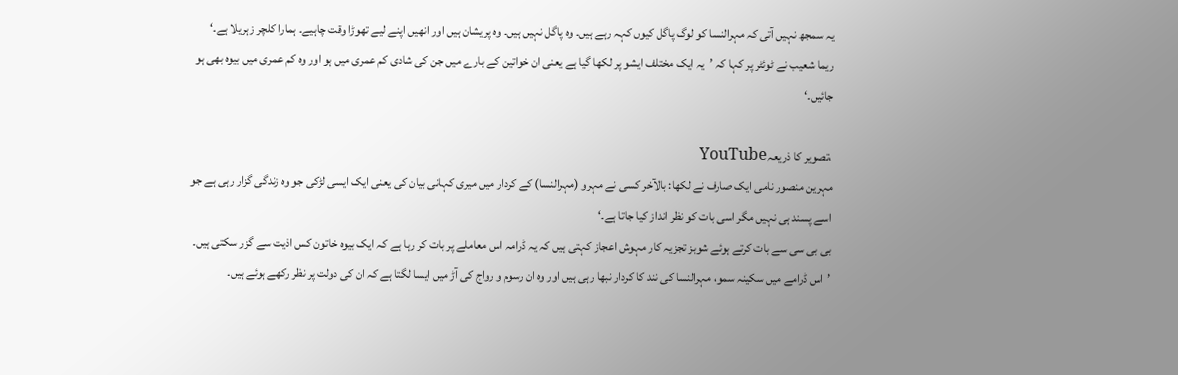یہ سمجھ نہیں آتی کہ مہرالنسا کو لوگ پاگل کیوں کہہ رہے ہیں۔ وہ پاگل نہیں ہیں۔ وہ پریشان ہیں اور انھیں اپنے لیے تھوڑا وقت چاہیے۔ ہمارا کلچر زہریلا ہے۔‘
ریما شعیب نے ٹوئٹر پر کہا کہ ’یہ ایک مختلف ایشو پر لکھا گیا ہے یعنی ان خواتین کے بارے میں جن کی شادی کم عمری میں ہو اور وہ کم عمری میں بیوہ بھی ہو جائیں۔‘

،تصویر کا ذریعہYouTube
مہرین منصور نامی ایک صارف نے لکھا: بالآخر کسی نے مہرو (مہرالنسا) کے کردار میں میری کہانی بیان کی یعنی ایک ایسی لڑکی جو وہ زندگی گزار رہی ہے جو اسے پسند ہی نہیں مگر اسی بات کو نظر انداز کیا جاتا ہے۔‘
بی بی سی سے بات کرتے ہوئے شوبز تجزیہ کار مہوش اعجاز کہتی ہیں کہ یہ ڈرامہ اس معاملے پر بات کر رہا ہے کہ ایک بیوہ خاتون کس اذیت سے گزر سکتی ہیں۔
’اس ڈرامے میں سکینہ سمو، مہرالنسا کی نند کا کردار نبھا رہی ہیں اور وہ ان رسوم و رواج کی آڑ میں ایسا لگتا ہے کہ ان کی دولت پر نظر رکھے ہوئے ہیں۔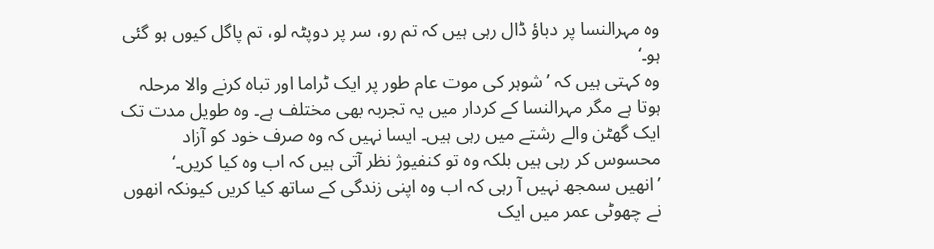وہ مہرالنسا پر دباؤ ڈال رہی ہیں کہ تم رو، سر پر دوپٹہ لو، تم پاگل کیوں ہو گئی ہو۔‘
وہ کہتی ہیں کہ ’شوہر کی موت عام طور پر ایک ٹراما اور تباہ کرنے والا مرحلہ ہوتا ہے مگر مہرالنسا کے کردار میں یہ تجربہ بھی مختلف ہے۔ وہ طویل مدت تک ایک گھٹن والے رشتے میں رہی ہیں۔ ایسا نہیں کہ وہ صرف خود کو آزاد محسوس کر رہی ہیں بلکہ وہ تو کنفیوژ نظر آتی ہیں کہ اب وہ کیا کریں۔‘
’انھیں سمجھ نہیں آ رہی کہ اب وہ اپنی زندگی کے ساتھ کیا کریں کیونکہ انھوں نے چھوٹی عمر میں ایک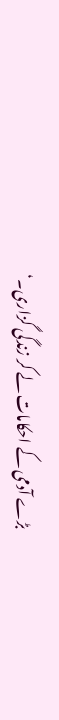بڑے آدمی کے احکامات لے کر زندگی گزاری۔‘